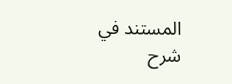المستند في شرح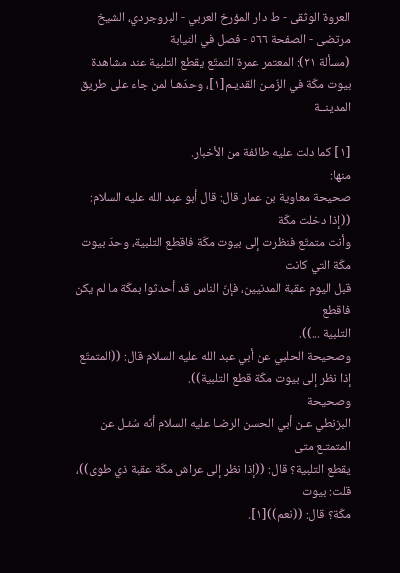العروة الوثقى - ط دار المؤرخ العربي - البروجردي، الشيخ مرتضى - الصفحة ٥٦٦ - فصل في النيابة
(مسألة ٢١): المعتمر عمرة التمتّع يقطع التلبية عند مشاهدة بيوت مكّة في الزّمـن القديـم[١]، وحدّهـا لمن جاء على طريق المدينــة

[١] كما دلت عليه طائفة من الأخبار.
منها:
صحيحة معاوية بن عمار قال: قال أبو عبد الله عليه السلام: ((إذا دخلت مكّة
وأنت متمتّع فنظرت إلى بيوت مكّة فاقطع التلبية، وحدّ بيوت مكّة التي كانت
قبل اليوم عقبة المدنيين، فإنّ الناس قد أحدثوا بمكّة ما لم يكن فاقطع
التلبية ...)).
وصحيحة الحلبي عن أبي عبد الله عليه السلام قال: ((المتمتّع إذا نظر إلى بيوت مكّة قطع التلبية)).
وصحيحة
البزنطي عـن أبي الحسن الرضـا عليه السلام أنّه سُئـل عن المتمتـع متى
يقطع التلبية؟ قال: ((إذا نظر إلى عراش مكّة عقبة ذي طوى))، قلت: بيوت
مكّة؟ قال: ((نعم))[١].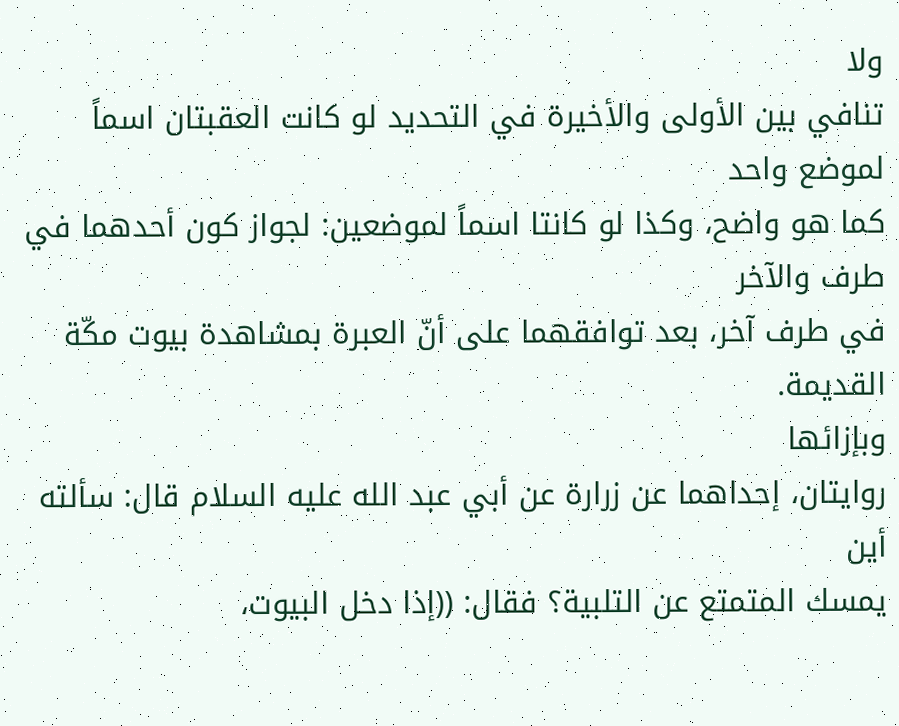ولا
تنافي بين الأولى والأخيرة في التحديد لو كانت العقبتان اسماً لموضع واحد
كما هو واضح، وكذا لو كانتا اسماً لموضعين: لجواز كون أحدهما في طرف والآخر
في طرف آخر، بعد توافقهما على أنّ العبرة بمشاهدة بيوت مكّة القديمة.
وبإزائها
روايتان، إحداهما عن زرارة عن أبي عبد الله عليه السلام قال: سألته أين
يمسك المتمتع عن التلبية؟ فقال: ((إذا دخل البيوت،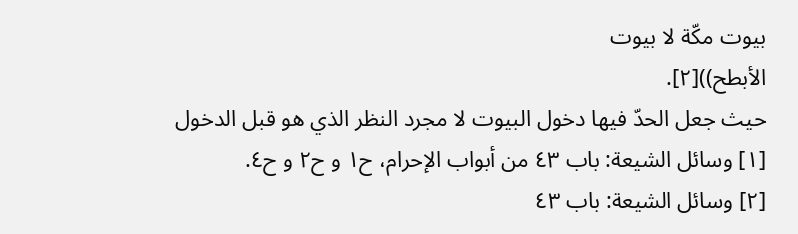بيوت مكّة لا بيوت
الأبطح))[٢].
حيث جعل الحدّ فيها دخول البيوت لا مجرد النظر الذي هو قبل الدخول
[١] وسائل الشيعة: باب ٤٣ من أبواب الإحرام، ح١ و ح٢ و ح٤.
[٢] وسائل الشيعة: باب ٤٣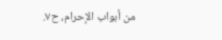من أبواب الإحرام، ح٧.